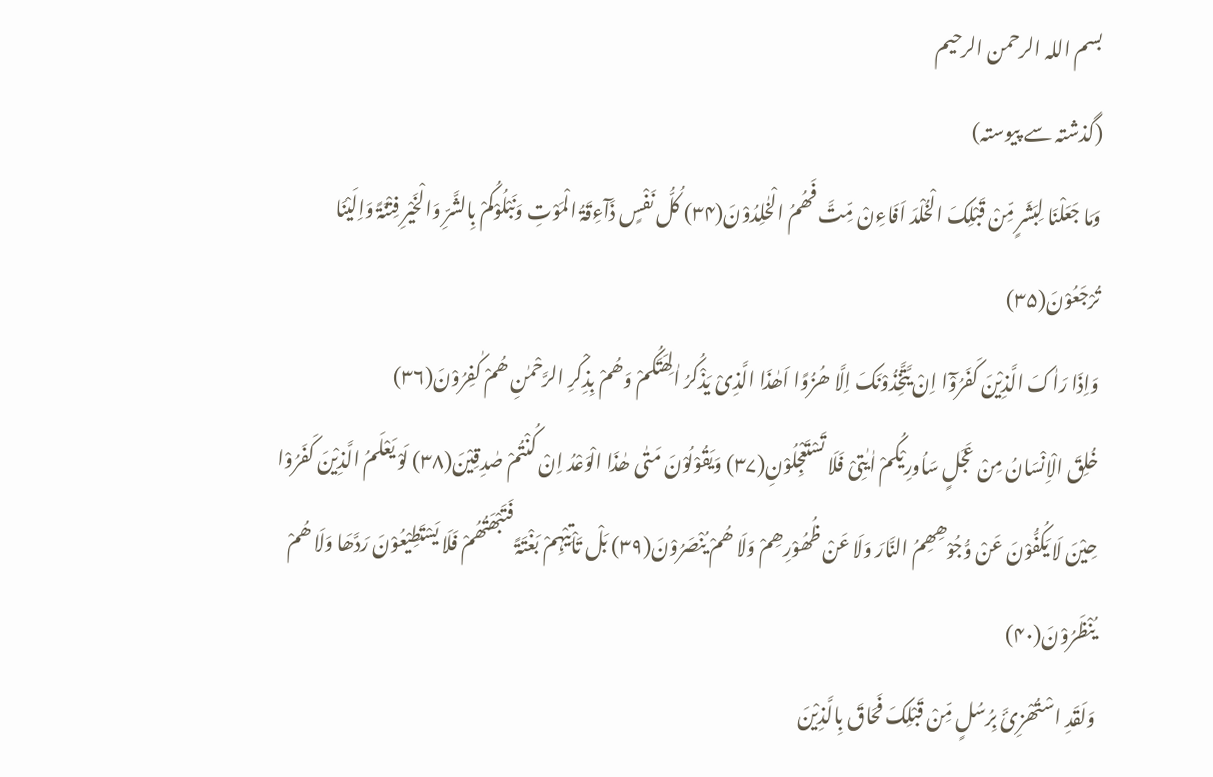بسم اللہ الرحمن الرحیم
(گذشتہ سے پیوستہ)
وَمَا جَعَلْنَا لِبَشَرٍ مِّنْ قَبْلِکَ الْخُلْدَ اَفَاءِنْ مِّتَّ فَھُمُ الْخٰلِدُوْنَ(۳۴) کُلُّ نَفْسٍ ذَآءِقَۃُ الْمَوْتِ وَنَبْلُوْکُمْ بِالشَّرِّ وَالْخَیْرِ فِتْنَۃً وَاِلَیْنَا تُرْجَعُوْنَ(۳۵)
وَاِذَا رَاٰکَ الَّذِیْنَ کَفَرُوْٓا اِنْ یَّتَّخِذُوْنَکَ اِلَّا ھُزُوًا اَھٰذَا الَّذِیْ یَذْکُرُ اٰلِھَتَکُمْ وَھُمْ بِذِکْرِ الرَّحْمٰنِ ھُمْ کٰفِرُوْنَ(۳۶)
خُلِقَ الْاِنْسَانُ مِنْ عَجَلٍ سَاُورِیْکُمْ اٰیٰتِیْ فَلَا تَسْتَعْجِلُوْنِ(۳۷) وَیَقُوْلُوْنَ مَتٰی ھٰذَا الْوَعْدُ اِنْ کُنْتُمْ صٰدِقِیْنَ(۳۸) لَوْ یَعْلَمُ الَّذِیْنَ کَفَرُوْا حِیْنَ لَا یَکُفُّوْنَ عَنْ وُّجُوْھِھِمُ النَّارَ وَلَا عَنْ ظُھُوْرِھِمْ وَلَا ھُمْ یُنْصَرُوْنَ(۳۹) بَلْ تَاْتِیْہِمْ بَغْتَۃً فَتَبْھَتُھُمْ فَلَا یَسْتَطِیْعُوْنَ رَدَّھَا وَلَا ھُمْ یُنْظَرُوْنَ(۴۰)
وَلَقَدِ اسْتُھْزِئَ بِرُسُلٍ مِّنْ قَبْلِکَ فَحَاقَ بِالَّذِیْنَ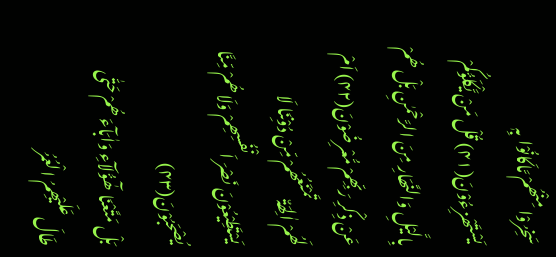سَخِرُوْا مِنْھُمْ مَّاکَانُوْا بِہٖ یَسْتَھْزِءُوْنَ(۴۱) قُلْ مَنْ یَّکْلَؤُکُمْ بِالَّیْلِ وَالنَّھَارِ مِنَ الرَّحْمٰنِ بَلْ ھُمْ عَنْ ذِکْرِ رَبِّھِمْ مُّعْرِضُوْنَ(۴۲) اَمْ لَھُمْ اٰلِھَۃٌ تَمْنَعُھُمْ مِّنْ دُوْنِنَا لَا یَسْتَطِیْعُوْنَ نَصْرَ اَنْفُسِھِمْ وَلَا ھُمْ مِّنَّا یُصْحَبُوْنَ(۴۳)
بَلْ مَتَّعْنَا ھٰٓؤُلَآءِ وَاٰبَآءَ ھُمْ حَتّٰی طَالَ عَلَیْھِمُ الْعُمُرُ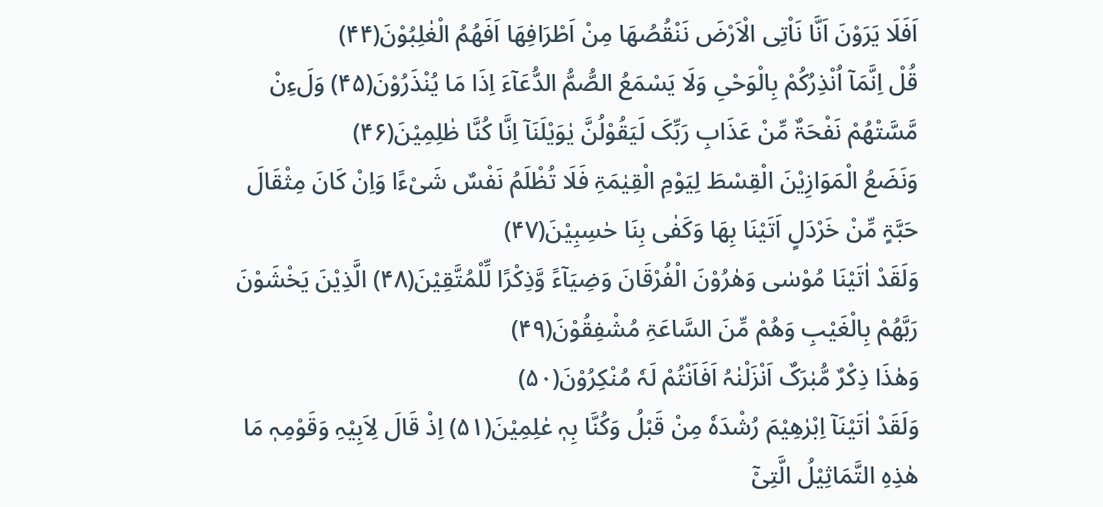اَفَلَا یَرَوْنَ اَنَّا نَاْتِی الْاَرْضَ نَنْقُصُھَا مِنْ اَطْرَافِھَا اَفَھُمُ الْغٰلِبُوْنَ(۴۴)
قُلْ اِنَّمَآ اُنْذِرُکُمْ بِالْوَحْیِ وَلَا یَسْمَعُ الصُّمُّ الدُّعَآءَ اِذَا مَا یُنْذَرُوْنَ(۴۵) وَلَءِنْ مَّسَّتْھُمْ نَفْحَۃٌ مِّنْ عَذَابِ رَبِّکَ لَیَقُوْلُنَّ یٰوَیْلَنَآ اِنَّا کُنَّا ظٰلِمِیْنَ(۴۶)
وَنَضَعُ الْمَوَازِیْنَ الْقِسْطَ لِیَوْمِ الْقِیٰمَۃِ فَلَا تُظْلَمُ نَفْسٌ شَیْءًا وَاِنْ کَانَ مِثْقَالَ حَبَّۃٍ مِّنْ خَرْدَلٍ اَتَیْنَا بِھَا وَکَفٰی بِنَا حٰسِبِیْنَ(۴۷)
وَلَقَدْ اٰتَیْنَا مُوْسٰی وَھٰرُوْنَ الْفُرْقَانَ وَضِیَآءً وَّذِکْرًا لِّلْمُتَّقِیْنَ(۴۸) الَّذِیْنَ یَخْشَوْنَ رَبَّھُمْ بِالْغَیْبِ وَھُمْ مِّنَ السَّاعَۃِ مُشْفِقُوْنَ(۴۹)
وَھٰذَا ذِکْرٌ مُّبٰرَکٌ اَنْزَلْنٰہُ اَفَاَنْتُمْ لَہٗ مُنْکِرُوْنَ(۵۰)
وَلَقَدْ اٰتَیْنَآ اِبْرٰھِیْمَ رُشْدَہٗ مِنْ قَبْلُ وَکُنَّا بِہٖ عٰلِمِیْنَ(۵۱) اِذْ قَالَ لِاَبِیْہِ وَقَوْمِہٖ مَا ھٰذِہِ التَّمَاثِیْلُ الَّتِیْٓ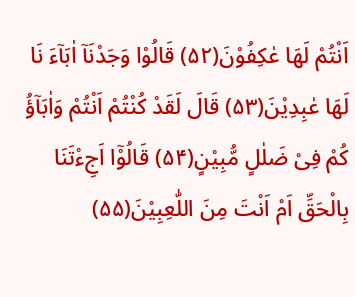اَنْتُمْ لَھَا عٰکِفُوْنَ(۵۲) قَالُوْا وَجَدْنَآ اٰبَآءَ نَا لَھَا عٰبِدِیْنَ(۵۳) قَالَ لَقَدْ کُنْتُمْ اَنْتُمْ وَاٰبَآؤُ کُمْ فِیْ ضَلٰلٍ مُّبِیْنٍ(۵۴) قَالُوْٓا اَجِءْتَنَا بِالْحَقِّ اَمْ اَنْتَ مِنَ اللّٰعِبِیْنَ(۵۵)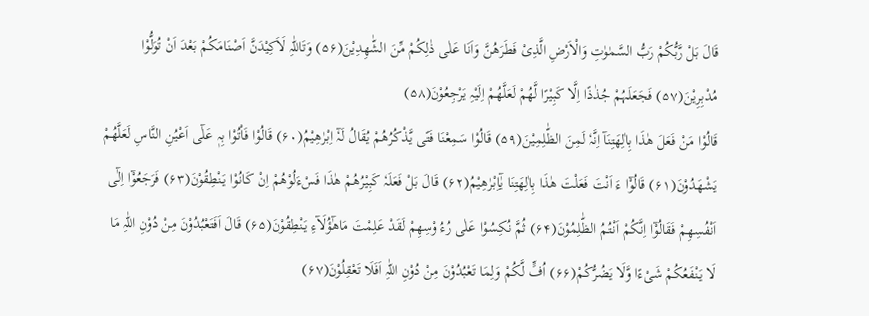قَالَ بَلْ رَّبُّکُمْ رَبُّ السَّمٰوٰتِ وَالْاَرْضِ الَّذِیْ فَطَرَھُنَّ وَاَنَا عَلٰی ذٰلِکُمْ مِّنَ الشّٰھِدِیْنَ(۵۶) وَتَاللّٰہِ لَاَکِیْدَنَّ اَصْنَامَکُمْ بَعْدَ اَنْ تُوَلُّوْا مُدْبِرِیْنَ(۵۷) فَجَعَلَہُمْ جُذٰذًا اِلَّا کَبِیْرًا لَّھُمْ لَعَلَّھُمْ اِلَیْہِ یَرْجِعُوْنَ(۵۸)
قَالُوْا مَنْ فَعَلَ ھٰذَا بِاٰلِھَتِنَآ اِنَّہٗ لَمِنَ الظّٰلِمِیْنَ(۵۹) قَالُوْا سَمِعْنَا فَتًی یَّذْکُرُھُمْ یُقَالُ لَہٗٓ اِبْرٰھِیْمُ(۶۰) قَالُوْا فَاْتُوْا بِہٖ عَلٰٓی اَعْیُنِ النَّاسِ لَعَلَّھُمْ یَشْھَدُوْنَ(۶۱) قَالُوْٓا ءَ اَنْتَ فَعَلْتَ ھٰذَا بِاٰلِھَتِنَا یٰٓاِبْرٰھِیْمُ(۶۲) قَالَ بَلْ فَعَلَہٗ کَبِیْرُھُمْ ھٰذَا فَسْءَلُوْھُمْ اِنْ کَانُوْا یَنْطِقُوْنَ(۶۳) فَرَجَعُوْٓا اِلٰٓی اَنْفُسِھِمْ فَقَالُوْٓا اِنَّکُمْ اَنْتُمُ الظّٰلِمُوْنَ(۶۴) ثُمَّ نُکِسُوْا عَلٰی رُءُ وْسِھِمْ لَقَدْ عَلِمْتَ مَاھٰٓؤُلَآءِ یَنْطِقُوْنَ(۶۵) قَالَ اَفَتَعْبُدُوْنَ مِنْ دُوْنِ اللّٰہِ مَا لَا یَنْفَعُکُمْ شَیْءًا وَّلَا یَضُرُّکُمْ(۶۶) اُفٍّ لَّکُمْ وَلِمَا تَعْبُدُوْنَ مِنْ دُوْنِ اللّٰہِ اَفَلَا تَعْقِلُوْنَ(۶۷)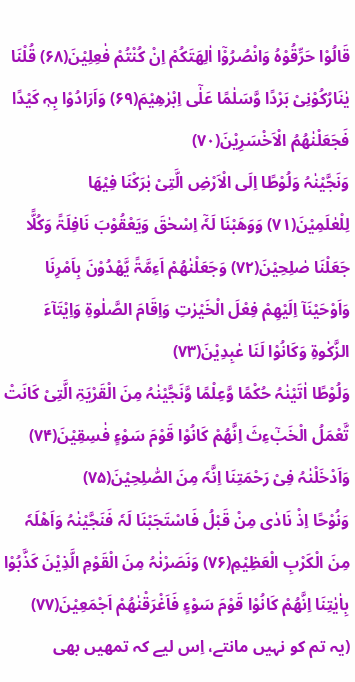قَالُوْا حَرِّقُوْہُ وَانْصُرُوْٓا اٰلِھَتَکُمْ اِنْ کُنْتُمْ فٰعِلِیْنَ(۶۸) قُلْنَا یٰنَارُکُوْنِیْ بَرْدًا وَّسَلٰمًا عَلٰٓی اِبْرٰھِیْمَ(۶۹) وَاَرَادُوْا بِہٖ کَیْدًا فَجَعَلْنٰھُمُ الْاَخْسَرِیْنَ(۷۰)
وَنَجَّیْنٰہُ وَلُوْطًا اِلَی الْاَرْضِ الَّتِیْ بٰرَکْنَا فِیْھَا لِلْعٰلَمِیْنَ(۷۱) وَوَھَبْنَا لَہٗٓ اِسْحٰقَ وَیَعْقُوْبَ نَافِلَۃً وَکُلًّا جَعَلْنَا صٰلِحِیْنَ(۷۲) وَجَعَلْنٰھُمْ اَءِمَّۃً یَّھْدُوْنَ بِاَمْرِنَا وَاَوْحَیْنَآ اِلَیْھِمْ فِعْلَ الْخَیْرٰتِ وَاِقَامَ الصَّلٰوۃِ وَاِیْتَآءَ الزَّکٰوۃِ وَکَانُوْا لَنَا عٰبِدِیْنَ(۷۳)
وَلُوْطًا اٰتَیْنٰہُ حُکْمًا وَّعِلْمًا وَّنَجَّیْنٰہُ مِنَ الْقَرْیَۃِ الَّتِیْ کَانَتْ تَّعْمَلُ الْخَبٰٓءِثَ اِنَّھُمْ کَانُوْا قَوْمَ سَوْءٍ فٰسِقِیْنَ(۷۴) وَاَدْخَلْنٰہُ فِیْ رَحْمَتِنَا اِنَّہٗ مِنَ الصّٰلِحِیْنَ(۷۵)
وَنُوْحًا اِذْ نَادٰی مِنْ قَبْلُ فَاسْتَجَبْنَا لَہٗ فَنَجَّیْنٰہُ وَاَھْلَہٗ مِنَ الْکَرْبِ الْعَظِیْمِ(۷۶) وَنَصَرْنٰہُ مِنَ الْقَوْمِ الَّذِیْنَ کَذَّبُوْا بِاٰیٰتِنَا اِنَّھُمْ کَانُوْا قَوْمَ سَوْءٍ فَاَغْرَقْنٰھُمْ اَجْمَعِیْنَ(۷۷)
(یہ تم کو نہیں مانتے، اِس لیے کہ تمھیں بھی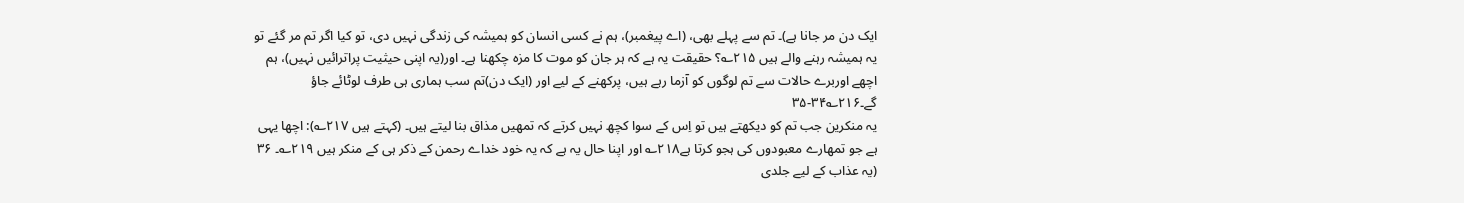ایک دن مر جانا ہے)۔ تم سے پہلے بھی، (اے پیغمبر)، ہم نے کسی انسان کو ہمیشہ کی زندگی نہیں دی، تو کیا اگر تم مر گئے تو یہ ہمیشہ رہنے والے ہیں ۲۱۵؎؟ حقیقت یہ ہے کہ ہر جان کو موت کا مزہ چکھنا ہے۔ اور(یہ اپنی حیثیت پراترائیں نہیں)، ہم اچھے اوربرے حالات سے تم لوگوں کو آزما رہے ہیں، پرکھنے کے لیے اور (ایک دن)تم سب ہماری ہی طرف لوٹائے جاؤ گے۔۲۱۶؎۳۴-۳۵
یہ منکرین جب تم کو دیکھتے ہیں تو اِس کے سوا کچھ نہیں کرتے کہ تمھیں مذاق بنا لیتے ہیں۔ (کہتے ہیں ۲۱۷؎): اچھا یہی ہے جو تمھارے معبودوں کی ہجو کرتا ہے۲۱۸؎ اور اپنا حال یہ ہے کہ یہ خود خداے رحمن کے ذکر ہی کے منکر ہیں ۲۱۹؎۔ ۳۶
(یہ عذاب کے لیے جلدی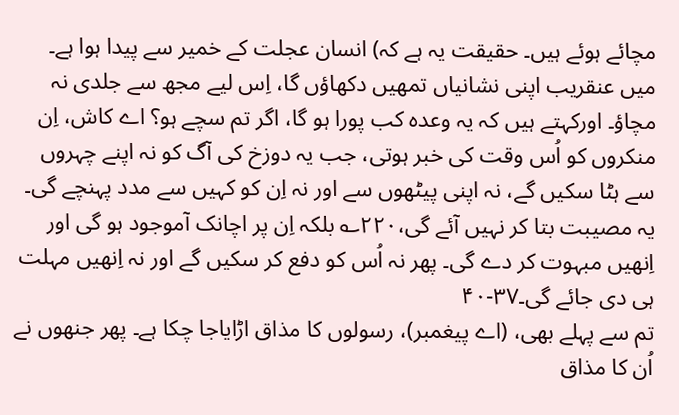مچائے ہوئے ہیں۔ حقیقت یہ ہے کہ) انسان عجلت کے خمیر سے پیدا ہوا ہے۔ میں عنقریب اپنی نشانیاں تمھیں دکھاؤں گا، اِس لیے مجھ سے جلدی نہ مچاؤ۔ اورکہتے ہیں کہ یہ وعدہ کب پورا ہو گا، اگر تم سچے ہو؟ اے کاش، اِن منکروں کو اُس وقت کی خبر ہوتی، جب یہ دوزخ کی آگ کو نہ اپنے چہروں سے ہٹا سکیں گے، نہ اپنی پیٹھوں سے اور نہ اِن کو کہیں سے مدد پہنچے گی۔ یہ مصیبت بتا کر نہیں آئے گی،۲۲۰؎ بلکہ اِن پر اچانک آموجود ہو گی اور اِنھیں مبہوت کر دے گی۔ پھر نہ اُس کو دفع کر سکیں گے اور نہ اِنھیں مہلت ہی دی جائے گی۔۳۷-۴۰
تم سے پہلے بھی، (اے پیغمبر)، رسولوں کا مذاق اڑایاجا چکا ہے۔ پھر جنھوں نے اُن کا مذاق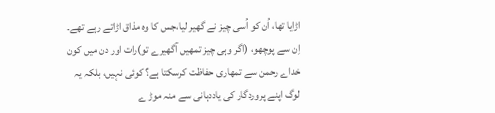اڑایا تھا، اُن کو اُسی چیز نے گھیر لیا،جس کا وہ مذاق اڑاتے رہے تھے۔ اِن سے پوچھو، (اگر وہی چیز تمھیں آگھیرے تو)رات اور دن میں کون خداے رحمن سے تمھاری حفاظت کرسکتا ہے؟ کوئی نہیں، بلکہ یہ لوگ اپنے پروردگار کی یاددہانی سے منہ موڑ ے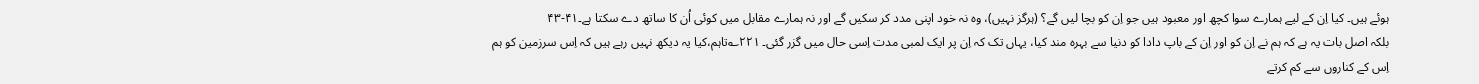ہوئے ہیں۔ کیا اِن کے لیے ہمارے سوا کچھ اور معبود ہیں جو اِن کو بچا لیں گے؟ (ہرگز نہیں)، وہ نہ خود اپنی مدد کر سکیں گے اور نہ ہمارے مقابل میں کوئی اُن کا ساتھ دے سکتا ہے۔۴۱-۴۳
بلکہ اصل بات یہ ہے کہ ہم نے اِن کو اور اِن کے باپ دادا کو دنیا سے بہرہ مند کیا، یہاں تک کہ اِن پر ایک لمبی مدت اِسی حال میں گزر گئی۔ ۲۲۱؎تاہم،کیا یہ دیکھ نہیں رہے ہیں کہ اِس سرزمین کو ہم اِس کے کناروں سے کم کرتے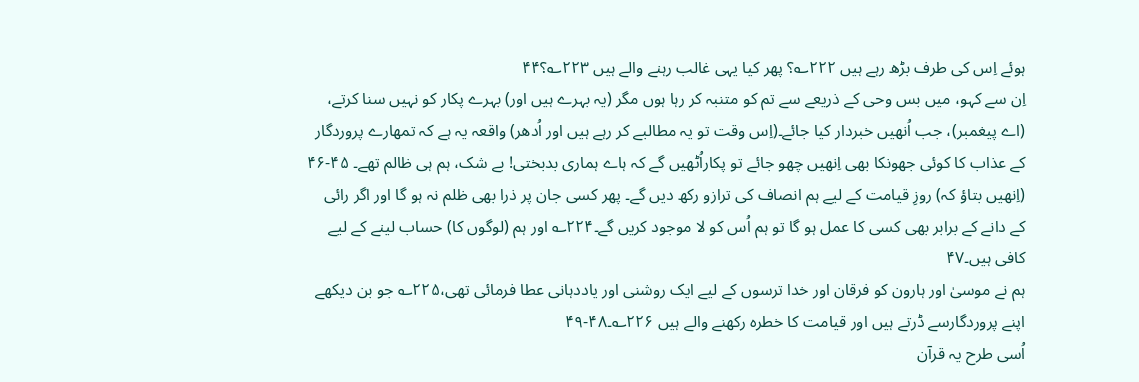ہوئے اِس کی طرف بڑھ رہے ہیں ۲۲۲؎؟ پھر کیا یہی غالب رہنے والے ہیں ۲۲۳؎؟۴۴
اِن سے کہو، میں بس وحی کے ذریعے سے تم کو متنبہ کر رہا ہوں مگر (یہ بہرے ہیں اور) بہرے پکار کو نہیں سنا کرتے، (اے پیغمبر)، جب اُنھیں خبردار کیا جائے۔(اِس وقت تو یہ مطالبے کر رہے ہیں اور اُدھر) واقعہ یہ ہے کہ تمھارے پروردگار کے عذاب کا کوئی جھونکا بھی اِنھیں چھو جائے تو پکاراُٹھیں گے کہ ہاے ہماری بدبختی! بے شک، ہم ہی ظالم تھے۔ ۴۵-۴۶
(اِنھیں بتاؤ کہ) روزِ قیامت کے لیے ہم انصاف کی ترازو رکھ دیں گے۔ پھر کسی جان پر ذرا بھی ظلم نہ ہو گا اور اگر رائی کے دانے کے برابر بھی کسی کا عمل ہو گا تو ہم اُس کو لا موجود کریں گے۔۲۲۴؎ اور ہم (لوگوں کا) حساب لینے کے لیے کافی ہیں۔۴۷
ہم نے موسیٰ اور ہارون کو فرقان اور خدا ترسوں کے لیے ایک روشنی اور یاددہانی عطا فرمائی تھی،۲۲۵؎ جو بن دیکھے اپنے پروردگارسے ڈرتے ہیں اور قیامت کا خطرہ رکھنے والے ہیں ۲۲۶؎۔۴۸-۴۹
اُسی طرح یہ قرآن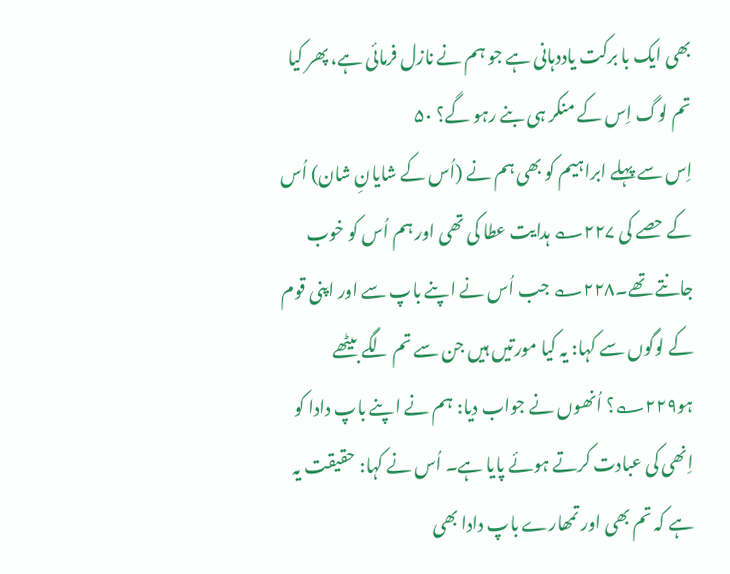بھی ایک با برکت یاددہانی ہے جو ہم نے نازل فرمائی ہے، پھر کیا تم لوگ اِس کے منکر ہی بنے رہو گے؟ ۵۰
اِس سے پہلے ابراہیم کو بھی ہم نے (اُس کے شایانِ شان) اُس کے حصے کی ۲۲۷؎ ہدایت عطا کی تھی اور ہم اُس کو خوب جانتے تھے۔۲۲۸؎ جب اُس نے اپنے باپ سے اور اپنی قوم کے لوگوں سے کہا: یہ کیا مورتیں ہیں جن سے تم لگے بیٹھے ہو۲۲۹؎؟ اُنھوں نے جواب دیا: ہم نے اپنے باپ دادا کو اِنھی کی عبادت کرتے ہوئے پایا ہے۔ اُس نے کہا: حقیقت یہ ہے کہ تم بھی اور تمھارے باپ دادا بھی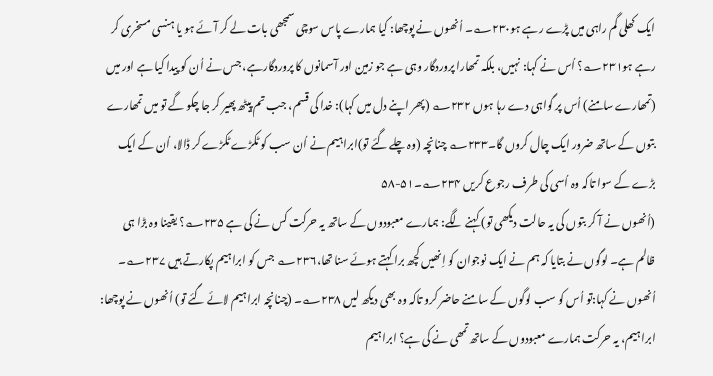ایک کھلی گم راہی میں پڑے رہے ہو۲۳۰؎۔ اُنھوں نے پوچھا: کیا ہمارے پاس سوچی سمجھی بات لے کر آئے ہو یا ہنسی مسخری کر رہے ہو۲۳۱؎؟ اُس نے کہا: نہیں، بلکہ تمھارا پروردگار وہی ہے جو زمین اور آسمانوں کا پروردگارہے، جس نے اُن کو پیدا کیا ہے اور میں (تمھارے سامنے) اُس پر گواہی دے رہا ہوں ۲۳۲؎ (پھر اپنے دل میں کہا): خدا کی قسم، جب تم پیٹھ پھیر کر جا چکو گے تو میں تمھارے بتوں کے ساتھ ضرور ایک چال کروں گا۔۲۳۳؎ چنانچہ (وہ چلے گئے تو)ابراہیم نے اُن سب کو ٹکڑے ٹکڑے کر ڈالا، اُن کے ایک بڑے کے سوا تاکہ وہ اُسی کی طرف رجوع کریں ۲۳۴؎۔۵۱-۵۸
(اُنھوں نے آ کر بتوں کی یہ حالت دیکھی تو) کہنے لگے: ہمارے معبودوں کے ساتھ یہ حرکت کس نے کی ہے ۲۳۵؎؟ یقینا وہ بڑا ہی ظالم ہے۔ لوگوں نے بتایا کہ ہم نے ایک نوجوان کو اِنھیں کچھ برا کہتے ہوئے سنا تھا،۲۳۶؎ جس کو ابراہیم پکارتے ہیں ۲۳۷؎۔ اُنھوں نے کہا:تو اُس کو سب لوگوں کے سامنے حاضر کرو تاکہ وہ بھی دیکھ لیں ۲۳۸؎۔ (چنانچہ ابراہیم لائے گئے تو) اُنھوں نے پوچھا: ابراہیم، یہ حرکت ہمارے معبودوں کے ساتھ تمھی نے کی ہے؟ ابراہیم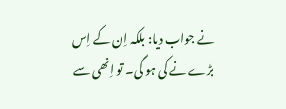نے جواب دیا: بلکہ اِن کے اِس بڑے نے کی ہو گی۔ تو اِنھی سے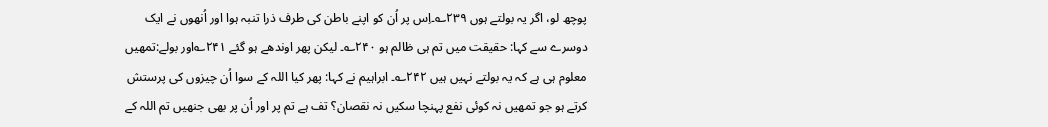پوچھ لو، اگر یہ بولتے ہوں ۲۳۹؎۔اِس پر اُن کو اپنے باطن کی طرف ذرا تنبہ ہوا اور اُنھوں نے ایک دوسرے سے کہا: حقیقت میں تم ہی ظالم ہو ۲۴۰؎۔ لیکن پھر اوندھے ہو گئے ۲۴۱؎اور بولے:تمھیں معلوم ہی ہے کہ یہ بولتے نہیں ہیں ۲۴۲؎۔ ابراہیم نے کہا: پھر کیا اللہ کے سوا اُن چیزوں کی پرستش کرتے ہو جو تمھیں نہ کوئی نفع پہنچا سکیں نہ نقصان؟ تف ہے تم پر اور اُن پر بھی جنھیں تم اللہ کے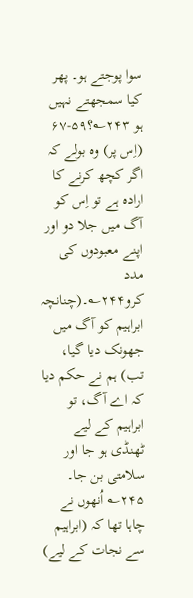سوا پوجتے ہو۔ پھر کیا سمجھتے نہیں ہو ۲۴۳؎؟۵۹-۶۷
(اِس پر) وہ بولے کہ اگر کچھ کرنے کا ارادہ ہے تو اِس کو آگ میں جلا دو اور اپنے معبودوں کی مدد کرو۲۴۴؎۔(چنانچہ ابراہیم کو آگ میں جھونک دیا گیا، تب) ہم نے حکم دیا کہ اے آگ، تو ابراہیم کے لیے ٹھنڈی ہو جا اور سلامتی بن جا۔ ۲۴۵؎ اُنھوں نے چاہا تھا کہ (ابراہیم سے نجات کے لیے)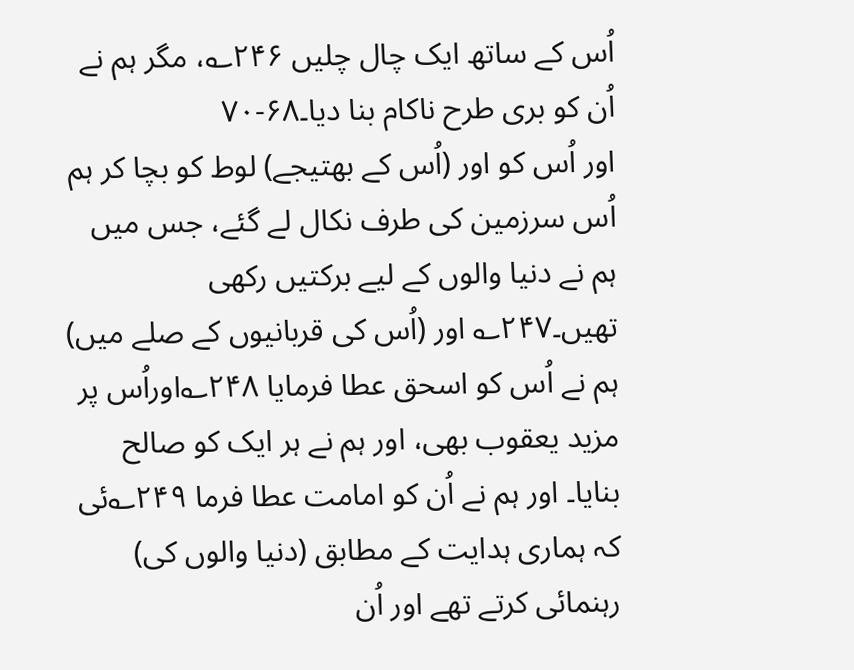اُس کے ساتھ ایک چال چلیں ۲۴۶؎، مگر ہم نے اُن کو بری طرح ناکام بنا دیا۔۶۸-۷۰
اور اُس کو اور (اُس کے بھتیجے) لوط کو بچا کر ہم اُس سرزمین کی طرف نکال لے گئے، جس میں ہم نے دنیا والوں کے لیے برکتیں رکھی تھیں۔۲۴۷؎ اور (اُس کی قربانیوں کے صلے میں) ہم نے اُس کو اسحق عطا فرمایا ۲۴۸؎اوراُس پر مزید یعقوب بھی، اور ہم نے ہر ایک کو صالح بنایا۔ اور ہم نے اُن کو امامت عطا فرما ۲۴۹؎ئی کہ ہماری ہدایت کے مطابق (دنیا والوں کی) رہنمائی کرتے تھے اور اُن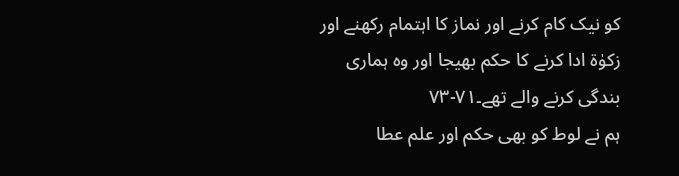کو نیک کام کرنے اور نماز کا اہتمام رکھنے اور زکوٰۃ ادا کرنے کا حکم بھیجا اور وہ ہماری بندگی کرنے والے تھے۔۷۱-۷۳
ہم نے لوط کو بھی حکم اور علم عطا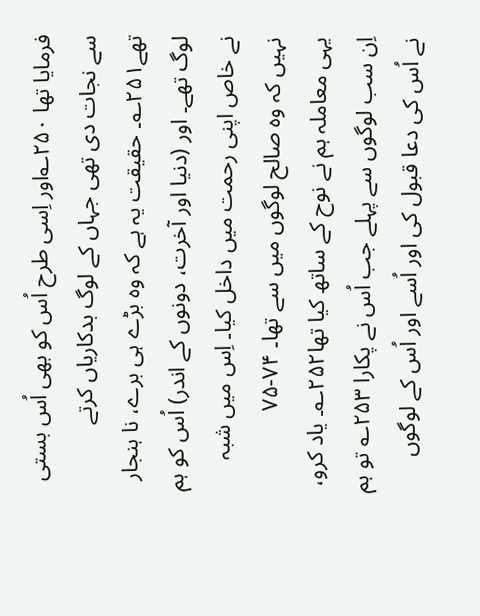فرمایا تھا ۲۵۰؎اور اِسی طرح اُس کو بھی اُس بستی سے نجات دی تھی جہاں کے لوگ بدکاریاں کرتے تھے۲۵۱؎۔ حقیقت یہ ہے کہ وہ بڑے ہی برے، نا ہنجار لوگ تھے۔ اور (دنیا اور آخرت، دونوں کے اندر) اُس کو ہم نے خاص اپنی رحمت میں داخل کیا۔ اِس میں شبہ نہیں کہ وہ صالح لوگوں میں سے تھا۔ ۷۴-۷۵
یہی معاملہ ہم نے نوح کے ساتھ کیا تھا۲۵۲؎۔ یاد کرو، اِن سب لوگوں سے پہلے جب اُس نے پکارا ۲۵۳؎ تو ہم نے اُس کی دعا قبول کی اور اُسے اور اُس کے لوگوں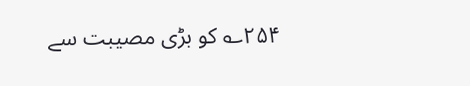۲۵۴؎ کو بڑی مصیبت سے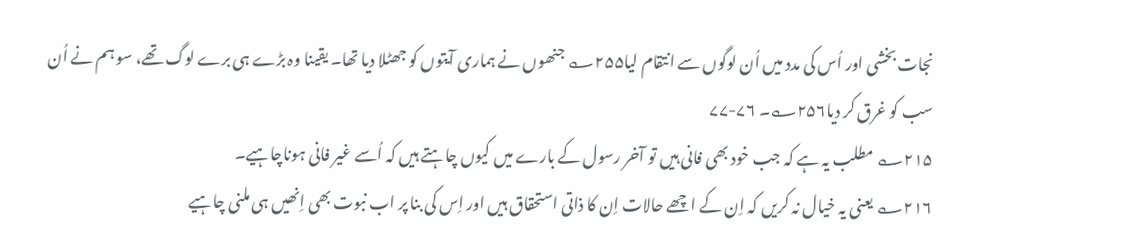نجات بخشی اور اُس کی مدد میں اُن لوگوں سے انتقام لیا۲۵۵؎ جنھوں نے ہماری آیتوں کو جھٹلا دیا تھا۔ یقینا وہ بڑے ہی برے لوگ تھے، سو ہم نے اُن سب کو غرق کر دیا۲۵۶؎۔ ۷۶-۷۷
۲۱۵؎ مطلب یہ ہے کہ جب خود بھی فانی ہیں تو آخر رسول کے بارے میں کیوں چاہتے ہیں کہ اُسے غیر فانی ہوناچاہیے۔
۲۱۶؎ یعنی یہ خیال نہ کریں کہ اِن کے اچھے حالات اِن کا ذاتی استحقاق ہیں اور اِس کی بنا پر اب نبوت بھی اِنھیں ہی ملنی چاہیے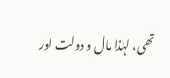تھی، لہٰذا مال و دولت اور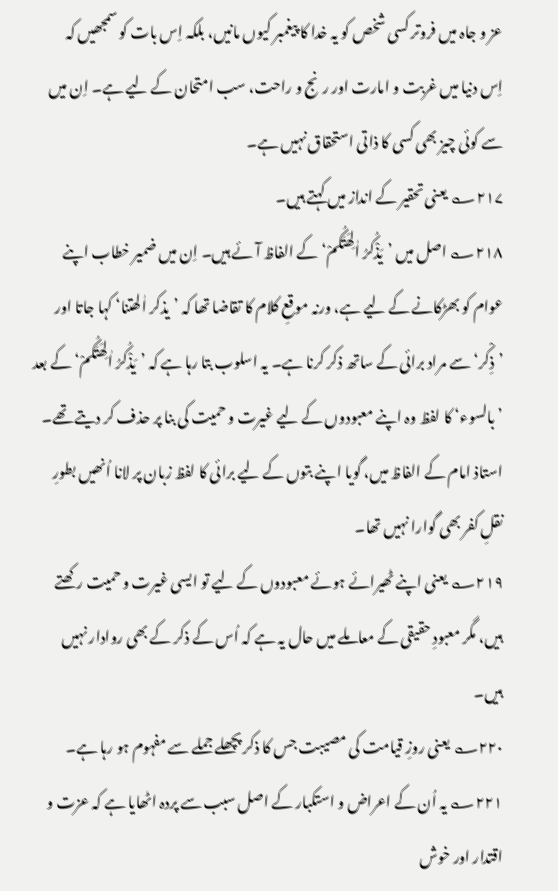عز و جاہ میں فروتر کسی شخص کو یہ خدا کا پیغمبر کیوں مانیں، بلکہ اِس بات کو سمجھیں کہ اِس دنیا میں غربت و امارت اور رنج و راحت، سب امتحان کے لیے ہے۔ اِن میں سے کوئی چیز بھی کسی کا ذاتی استحقاق نہیں ہے۔
۲۱۷؎ یعنی تحقیر کے انداز میں کہتے ہیں۔
۲۱۸؎ اصل میں ’یَذْکُرُ اٰلِھَتَکُمْ‘کے الفاظ آئے ہیں۔ اِن میں ضمیر خطاب اپنے عوام کو بھڑکانے کے لیے ہے، ورنہ موقعِ کلام کا تقاضا تھا کہ ’یذکر اٰلھتنا‘ کہا جاتا اور ’ذِکْر‘ سے مراد برائی کے ساتھ ذکر کرنا ہے۔ یہ اسلوب بتا رہا ہے کہ ’یَذْکُرُ اٰلِھَتَکُمْ‘ کے بعد ’بالسوء‘ کا لفظ وہ اپنے معبودوں کے لیے غیرت و حمیت کی بنا پر حذف کر دیتے تھے۔ استاذ امام کے الفاظ میں، گویا اپنے بتوں کے لیے برائی کا لفظ زبان پر لانا اُنھیں بطورِ نقلِ کفر بھی گوارا نہیں تھا۔
۲۱۹؎ یعنی اپنے ٹھیرائے ہوئے معبودوں کے لیے تو ایسی غیرت و حمیت رکھتے ہیں، مگر معبودِ حقیقی کے معاملے میں حال یہ ہے کہ اُس کے ذکر کے بھی روادار نہیں ہیں۔
۲۲۰؎ یعنی روزِ قیامت کی مصیبت جس کا ذکر پچھلے جملے سے مفہوم ہو رہا ہے۔
۲۲۱؎ یہ اُن کے اعراض و استکبار کے اصل سبب سے پردہ اٹھایا ہے کہ عزت و اقتدار اور خوش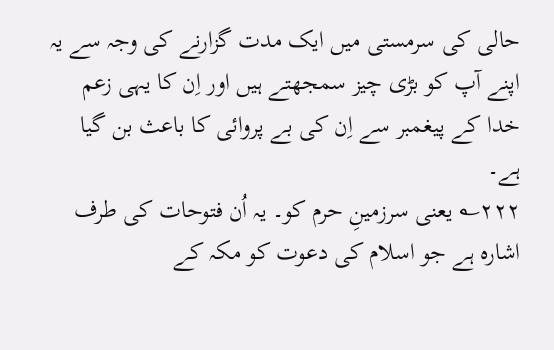حالی کی سرمستی میں ایک مدت گزارنے کی وجہ سے یہ اپنے آپ کو بڑی چیز سمجھتے ہیں اور اِن کا یہی زعم خدا کے پیغمبر سے اِن کی بے پروائی کا باعث بن گیا ہے۔
۲۲۲؎ یعنی سرزمینِ حرم کو۔ یہ اُن فتوحات کی طرف اشارہ ہے جو اسلام کی دعوت کو مکہ کے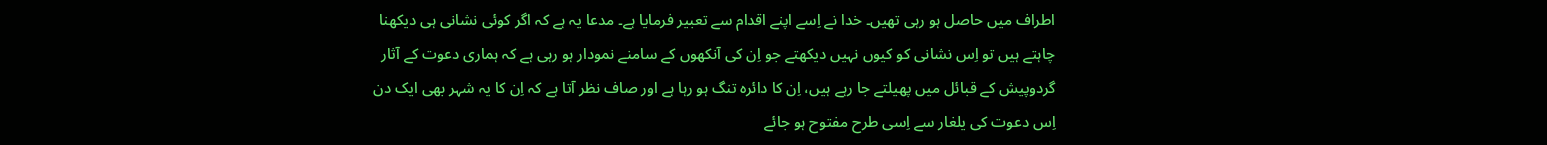اطراف میں حاصل ہو رہی تھیں۔ خدا نے اِسے اپنے اقدام سے تعبیر فرمایا ہے۔ مدعا یہ ہے کہ اگر کوئی نشانی ہی دیکھنا چاہتے ہیں تو اِس نشانی کو کیوں نہیں دیکھتے جو اِن کی آنکھوں کے سامنے نمودار ہو رہی ہے کہ ہماری دعوت کے آثار گردوپیش کے قبائل میں پھیلتے جا رہے ہیں، اِن کا دائرہ تنگ ہو رہا ہے اور صاف نظر آتا ہے کہ اِن کا یہ شہر بھی ایک دن اِس دعوت کی یلغار سے اِسی طرح مفتوح ہو جائے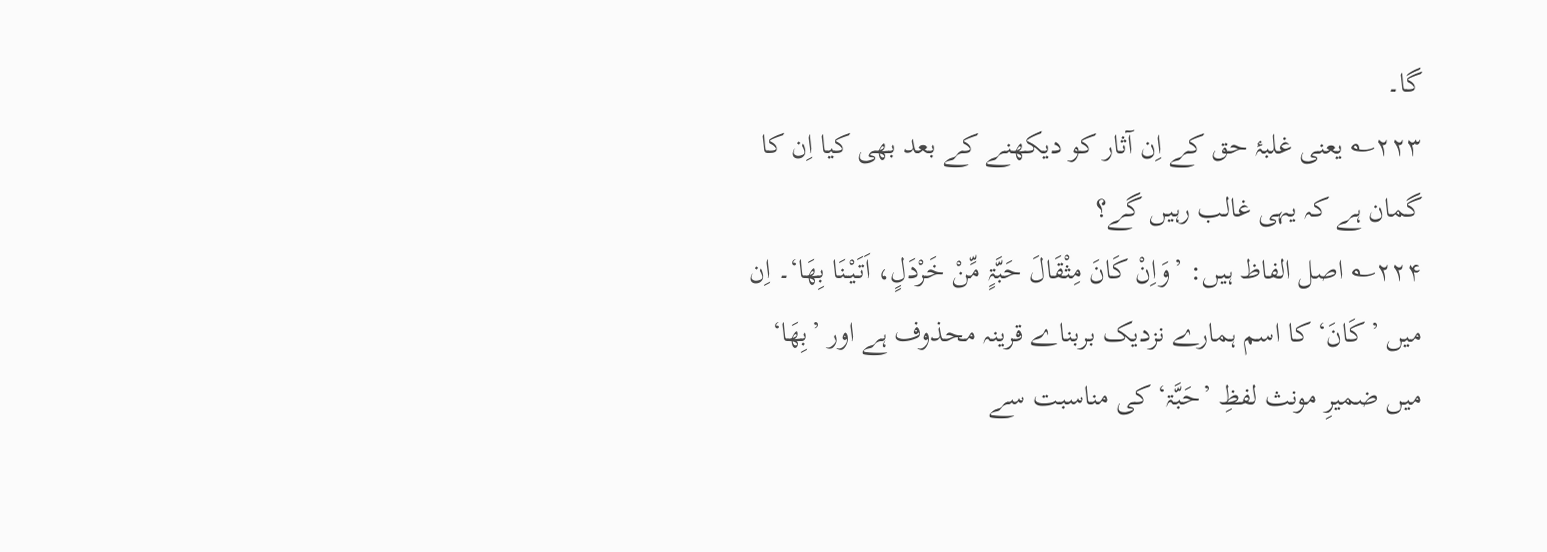گا۔
۲۲۳؎ یعنی غلبۂ حق کے اِن آثار کو دیکھنے کے بعد بھی کیا اِن کا گمان ہے کہ یہی غالب رہیں گے؟
۲۲۴؎ اصل الفاظ ہیں: ’وَاِنْ کَانَ مِثْقَالَ حَبَّۃٍ مِّنْ خَرْدَلٍ، اَتَیْنَا بِھَا‘۔ اِن میں ’کَانَ‘ کا اسم ہمارے نزدیک بربناے قرینہ محذوف ہے اور ’بِھَا‘ میں ضمیرِ مونث لفظِ ’حَبَّۃ‘ کی مناسبت سے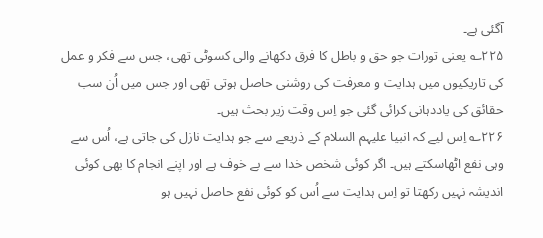آگئی ہے۔
۲۲۵؎ یعنی تورات جو حق و باطل کا فرق دکھانے والی کسوٹی تھی، جس سے فکر و عمل کی تاریکیوں میں ہدایت و معرفت کی روشنی حاصل ہوتی تھی اور جس میں اُن سب حقائق کی یاددہانی کرائی گئی جو اِس وقت زیر بحث ہیں۔
۲۲۶؎ اِس لیے کہ انبیا علیہم السلام کے ذریعے سے جو ہدایت نازل کی جاتی ہے، اُس سے وہی نفع اٹھاسکتے ہیں۔ اگر کوئی شخص خدا سے بے خوف ہے اور اپنے انجام کا بھی کوئی اندیشہ نہیں رکھتا تو اِس ہدایت سے اُس کو کوئی نفع حاصل نہیں ہو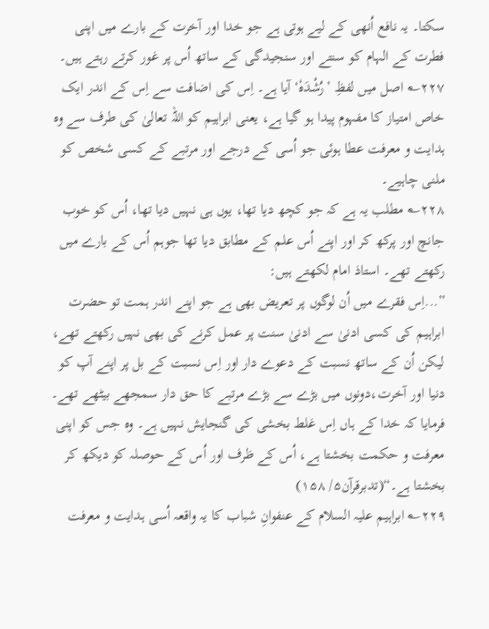سکتا۔ یہ نافع اُنھی کے لیے ہوتی ہے جو خدا اور آخرت کے بارے میں اپنی فطرت کے الہام کو سنتے اور سنجیدگی کے ساتھ اُس پر غور کرتے رہتے ہیں۔
۲۲۷؎ اصل میں لفظِ ’رُشْدَہٗ‘ آیا ہے۔ اِس کی اضافت سے اِس کے اندر ایک خاص امتیاز کا مفہوم پیدا ہو گیا ہے، یعنی ابراہیم کو اللہ تعالیٰ کی طرف سے وہ ہدایت و معرفت عطا ہوئی جو اُسی کے درجے اور مرتبے کے کسی شخص کو ملنی چاہیے۔
۲۲۸؎ مطلب یہ ہے کہ جو کچھ دیا تھا، یوں ہی نہیں دیا تھا، اُس کو خوب جانچ اور پرکھ کر اور اپنے اُس علم کے مطابق دیا تھا جوہم اُس کے بارے میں رکھتے تھے۔ استاذ امام لکھتے ہیں:
”...اِس فقرے میں اُن لوگوں پر تعریض بھی ہے جو اپنے اندر ہمت تو حضرت ابراہیم کی کسی ادنیٰ سے ادنیٰ سنت پر عمل کرنے کی بھی نہیں رکھتے تھے، لیکن اُن کے ساتھ نسبت کے دعوے دار اور اِس نسبت کے بل پر اپنے آپ کو دنیا اور آخرت،دونوں میں بڑے سے بڑے مرتبے کا حق دار سمجھے بیٹھے تھے۔ فرمایا کہ خدا کے ہاں اِس غلط بخشی کی گنجایش نہیں ہے۔ وہ جس کو اپنی معرفت و حکمت بخشتا ہے، اُس کے ظرف اور اُس کے حوصلہ کو دیکھ کر بخشتا ہے۔“(تدبرقرآن۵/ ۱۵۸)
۲۲۹؎ ابراہیم علیہ السلام کے عنفوانِ شباب کا یہ واقعہ اُسی ہدایت و معرفت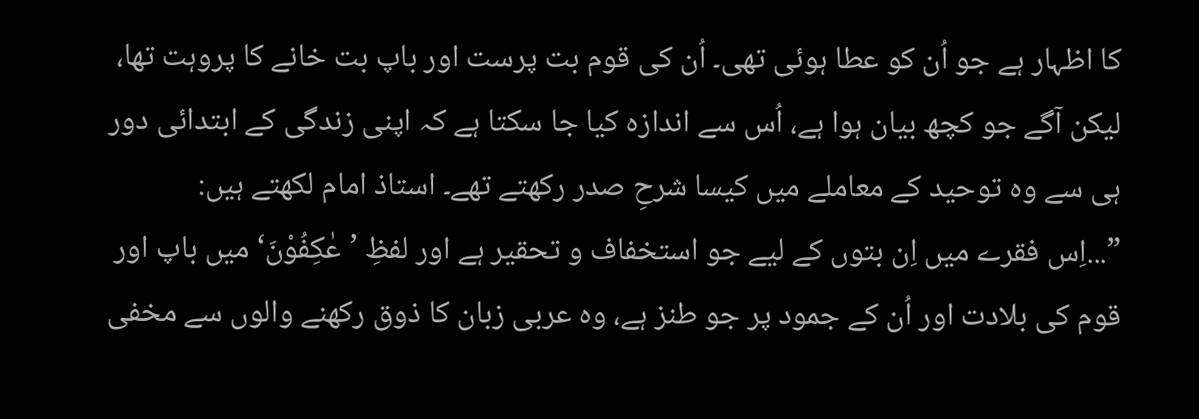کا اظہار ہے جو اُن کو عطا ہوئی تھی۔ اُن کی قوم بت پرست اور باپ بت خانے کا پروہت تھا، لیکن آگے جو کچھ بیان ہوا ہے، اُس سے اندازہ کیا جا سکتا ہے کہ اپنی زندگی کے ابتدائی دور ہی سے وہ توحید کے معاملے میں کیسا شرحِ صدر رکھتے تھے۔ استاذ امام لکھتے ہیں:
”...اِس فقرے میں اِن بتوں کے لیے جو استخفاف و تحقیر ہے اور لفظِ ’عٰکِفُوْنَ‘ میں باپ اور قوم کی بلادت اور اُن کے جمود پر جو طنز ہے، وہ عربی زبان کا ذوق رکھنے والوں سے مخفی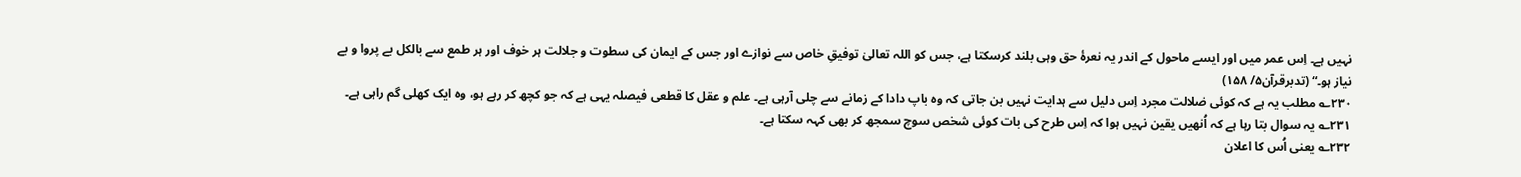نہیں ہے۔ اِس عمر میں اور ایسے ماحول کے اندر یہ نعرۂ حق وہی بلند کرسکتا ہے، جس کو اللہ تعالیٰ توفیقِ خاص سے نوازے اور جس کے ایمان کی سطوت و جلالت ہر خوف اور ہر طمع سے بالکل بے پروا و بے نیاز ہو۔“ (تدبرقرآن۵/ ۱۵۸)
۲۳۰؎ مطلب یہ ہے کہ کوئی ضلالت مجرد اِس دلیل سے ہدایت نہیں بن جاتی کہ وہ باپ دادا کے زمانے سے چلی آرہی ہے۔ علم و عقل کا قطعی فیصلہ یہی ہے کہ جو کچھ کر رہے ہو، وہ ایک کھلی گم راہی ہے۔
۲۳۱؎ یہ سوال بتا رہا ہے کہ اُنھیں یقین نہیں ہوا کہ اِس طرح کی بات کوئی شخص سوچ سمجھ کر بھی کہہ سکتا ہے۔
۲۳۲؎ یعنی اُس کا اعلان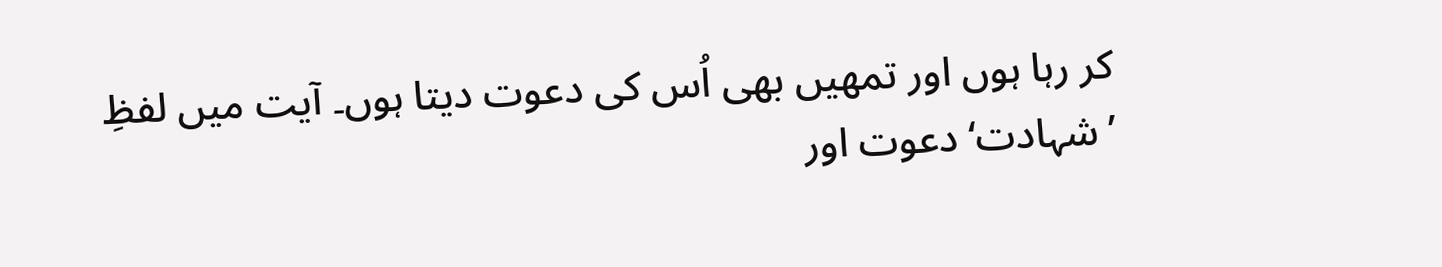کر رہا ہوں اور تمھیں بھی اُس کی دعوت دیتا ہوں۔ آیت میں لفظِ ’شہادت‘ دعوت اور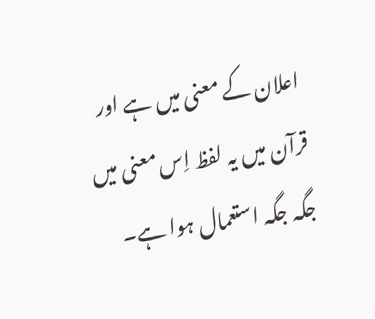اعلان کے معنی میں ہے اور قرآن میں یہ لفظ اِس معنی میں جگہ جگہ استعمال ہوا ہے۔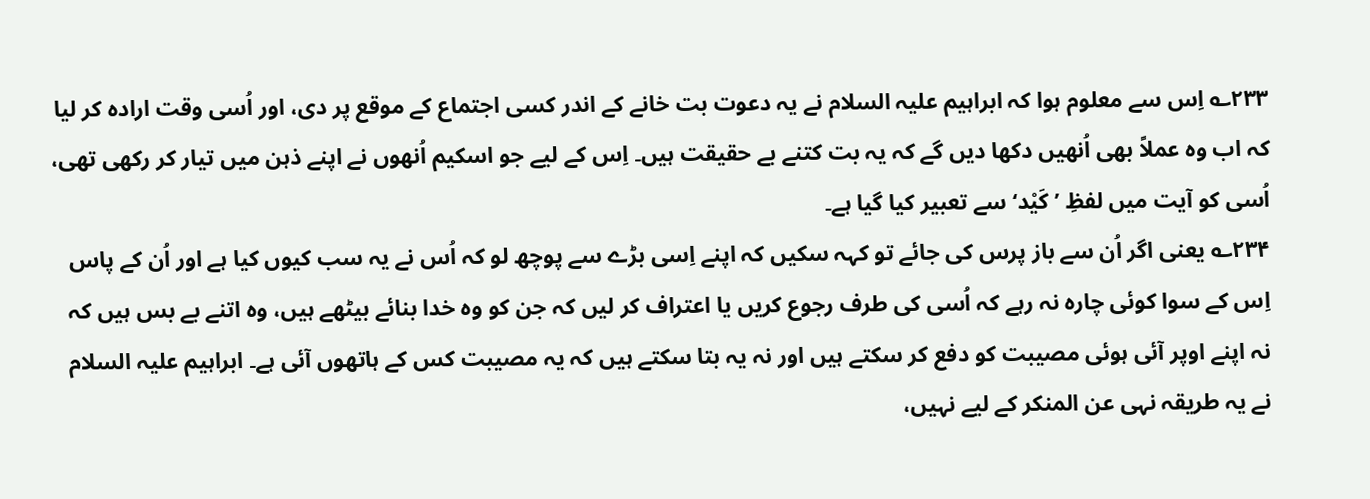۲۳۳؎ اِس سے معلوم ہوا کہ ابراہیم علیہ السلام نے یہ دعوت بت خانے کے اندر کسی اجتماع کے موقع پر دی، اور اُسی وقت ارادہ کر لیا کہ اب وہ عملاً بھی اُنھیں دکھا دیں گے کہ یہ بت کتنے بے حقیقت ہیں۔ اِس کے لیے جو اسکیم اُنھوں نے اپنے ذہن میں تیار کر رکھی تھی، اُسی کو آیت میں لفظِ ’کَیْد‘ سے تعبیر کیا گیا ہے۔
۲۳۴؎ یعنی اگر اُن سے باز پرس کی جائے تو کہہ سکیں کہ اپنے اِسی بڑے سے پوچھ لو کہ اُس نے یہ سب کیوں کیا ہے اور اُن کے پاس اِس کے سوا کوئی چارہ نہ رہے کہ اُسی کی طرف رجوع کریں یا اعتراف کر لیں کہ جن کو وہ خدا بنائے بیٹھے ہیں، وہ اتنے بے بس ہیں کہ نہ اپنے اوپر آئی ہوئی مصیبت کو دفع کر سکتے ہیں اور نہ یہ بتا سکتے ہیں کہ یہ مصیبت کس کے ہاتھوں آئی ہے۔ ابراہیم علیہ السلام نے یہ طریقہ نہی عن المنکر کے لیے نہیں،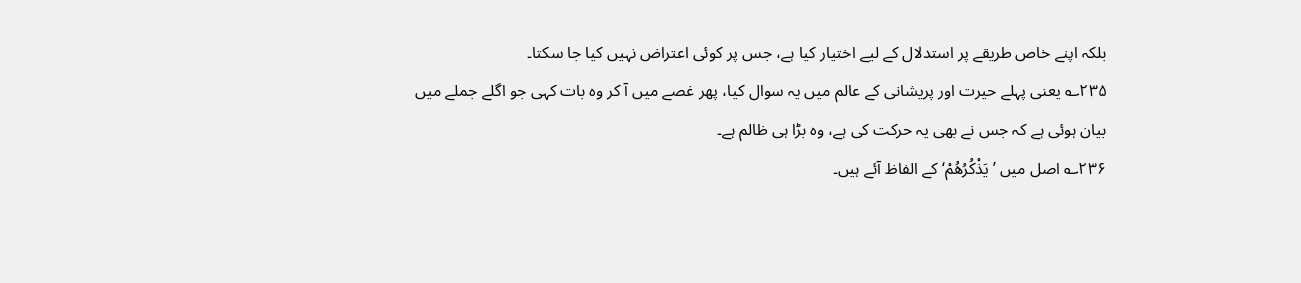بلکہ اپنے خاص طریقے پر استدلال کے لیے اختیار کیا ہے، جس پر کوئی اعتراض نہیں کیا جا سکتا۔
۲۳۵؎ یعنی پہلے حیرت اور پریشانی کے عالم میں یہ سوال کیا، پھر غصے میں آ کر وہ بات کہی جو اگلے جملے میں بیان ہوئی ہے کہ جس نے بھی یہ حرکت کی ہے، وہ بڑا ہی ظالم ہے۔
۲۳۶؎ اصل میں ’یَذْکُرُھُمْ‘ کے الفاظ آئے ہیں۔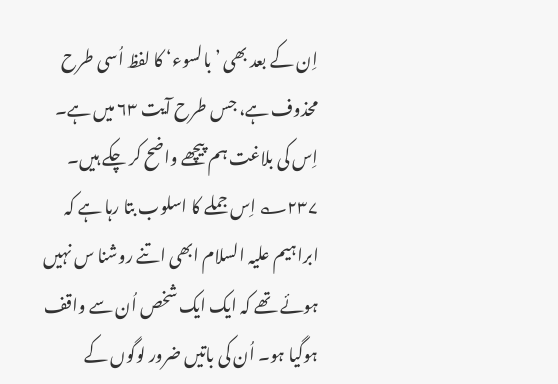اِن کے بعد بھی ’بالسوء‘ کا لفظ اُسی طرح محذوف ہے، جس طرح آیت ۶۳ میں ہے۔ اِس کی بلاغت ہم پیچھے واضح کر چکے ہیں۔
۲۳۷؎ اِس جملے کا اسلوب بتا رہا ہے کہ ابراہیم علیہ السلام ابھی اتنے روشنا س نہیں ہوئے تھے کہ ایک ایک شخص اُن سے واقف ہوگیا ہو۔ اُن کی باتیں ضرور لوگوں کے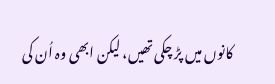کانوں میں پڑ چکی تھیں، لیکن ابھی وہ اُن کی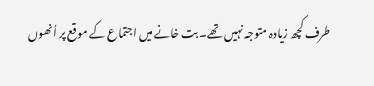طرف کچھ زیادہ متوجہ نہیں تھے۔ بت خانے میں اجتماع کے موقع پر اُنھوں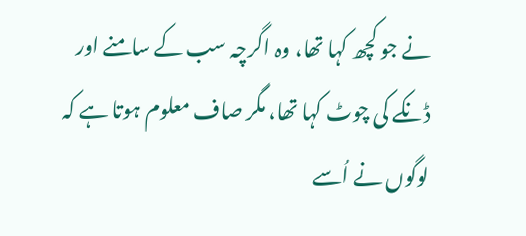نے جو کچھ کہا تھا، وہ اگرچہ سب کے سامنے اور ڈنکے کی چوٹ کہا تھا، مگر صاف معلوم ہوتا ہے کہ لوگوں نے اُسے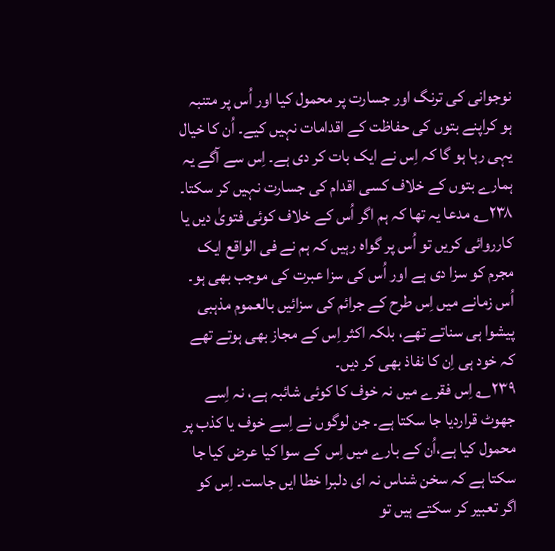نوجوانی کی ترنگ اور جسارت پر محمول کیا اور اُس پر متنبہ ہو کراپنے بتوں کی حفاظت کے اقدامات نہیں کیے۔ اُن کا خیال یہی رہا ہو گا کہ اِس نے ایک بات کر دی ہے۔ اِس سے آگے یہ ہمارے بتوں کے خلاف کسی اقدام کی جسارت نہیں کر سکتا۔
۲۳۸؎ مدعا یہ تھا کہ ہم اگر اُس کے خلاف کوئی فتویٰ دیں یا کارروائی کریں تو اُس پر گواہ رہیں کہ ہم نے فی الواقع ایک مجرم کو سزا دی ہے اور اُس کی سزا عبرت کی موجب بھی ہو۔ اُس زمانے میں اِس طرح کے جرائم کی سزائیں بالعموم مذہبی پیشوا ہی سناتے تھے، بلکہ اکثر اِس کے مجاز بھی ہوتے تھے کہ خود ہی اِن کا نفاذ بھی کر دیں۔
۲۳۹؎ اِس فقرے میں نہ خوف کا کوئی شائبہ ہے، نہ اِسے جھوٹ قراردیا جا سکتا ہے۔ جن لوگوں نے اِسے خوف یا کذب پر محمول کیا ہے،اُن کے بارے میں اِس کے سوا کیا عرض کیا جا سکتا ہے کہ سخن شناس نہ ای دلبرا خطا ایں جاست۔ اِس کو اگر تعبیر کر سکتے ہیں تو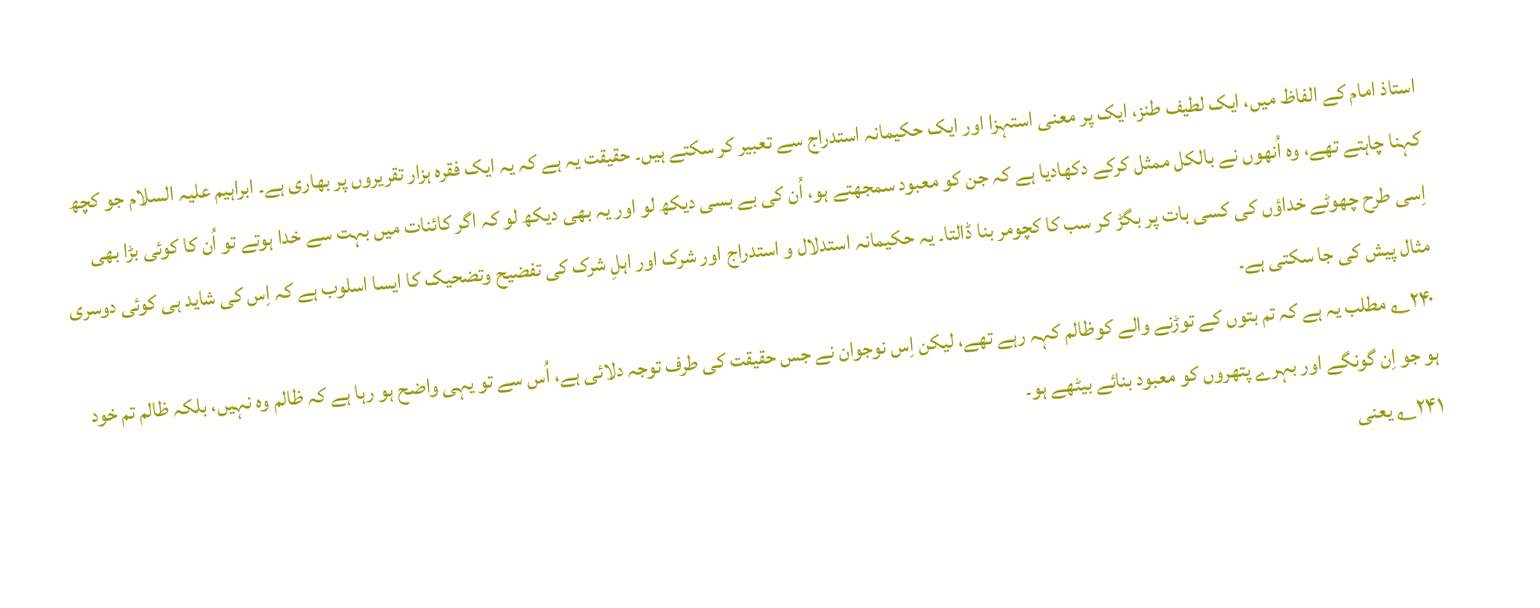استاذ امام کے الفاظ میں، ایک لطیف طنز، ایک پر معنی استہزا اور ایک حکیمانہ استدراج سے تعبیر کر سکتے ہیں۔ حقیقت یہ ہے کہ یہ ایک فقرہ ہزار تقریروں پر بھاری ہے۔ ابراہیم علیہ السلام جو کچھ کہنا چاہتے تھے، وہ اُنھوں نے بالکل ممثل کرکے دکھادیا ہے کہ جن کو معبود سمجھتے ہو، اُن کی بے بسی دیکھ لو اور یہ بھی دیکھ لو کہ اگر کائنات میں بہت سے خدا ہوتے تو اُن کا کوئی بڑا بھی اِسی طرح چھوٹے خداؤں کی کسی بات پر بگڑ کر سب کا کچومر بنا ڈالتا۔ یہ حکیمانہ استدلال و استدراج اور شرک اور اہلِ شرک کی تفضیح وتضحیک کا ایسا اسلوب ہے کہ اِس کی شاید ہی کوئی دوسری مثال پیش کی جا سکتی ہے۔
۲۴۰؎ مطلب یہ ہے کہ تم بتوں کے توڑنے والے کوظالم کہہ رہے تھے، لیکن اِس نوجوان نے جس حقیقت کی طرف توجہ دلائی ہے، اُس سے تو یہی واضح ہو رہا ہے کہ ظالم وہ نہیں، بلکہ ظالم تم خود ہو جو اِن گونگے اور بہرے پتھروں کو معبود بنائے بیٹھے ہو۔
۲۴۱؎ یعنی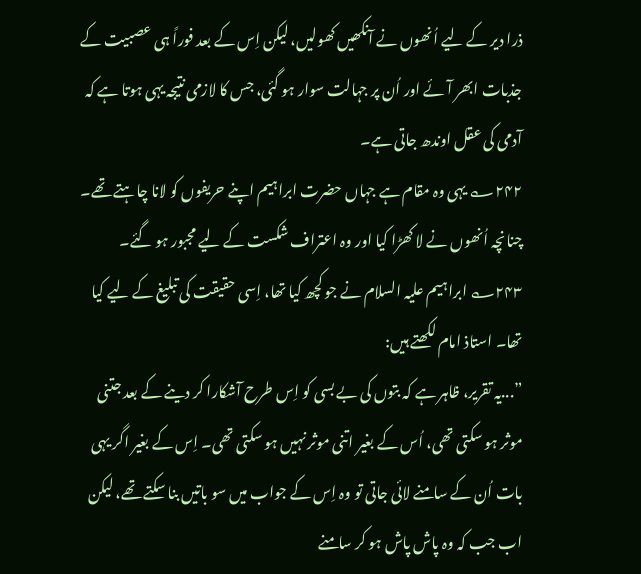ذرا دیر کے لیے اُنھوں نے آنکھیں کھولیں، لیکن اِس کے بعد فوراً ہی عصبیت کے جذبات ابھر آئے اور اُن پر جہالت سوار ہو گئی، جس کا لازمی نتیجہ یہی ہوتا ہے کہ آدمی کی عقل اوندھ جاتی ہے۔
۲۴۲؎ یہی وہ مقام ہے جہاں حضرت ابراہیم اپنے حریفوں کو لانا چاہتے تھے۔ چنانچہ اُنھوں نے لا کھڑا کیا اور وہ اعتراف شکست کے لیے مجبور ہو گئے۔
۲۴۳؎ ابراہیم علیہ السلام نے جو کچھ کیا تھا، اِسی حقیقت کی تبلیغ کے لیے کیا تھا۔ استاذ امام لکھتے ہیں:
”...یہ تقریر، ظاہر ہے کہ بتوں کی بے بسی کو اِس طرح آشکارا کر دینے کے بعد جتنی موثر ہو سکتی تھی، اُس کے بغیر اتنی موثر نہیں ہو سکتی تھی۔ اِس کے بغیر اگر یہی بات اُن کے سامنے لائی جاتی تو وہ اِس کے جواب میں سو باتیں بنا سکتے تھے، لیکن اب جب کہ وہ پاش پاش ہو کر سامنے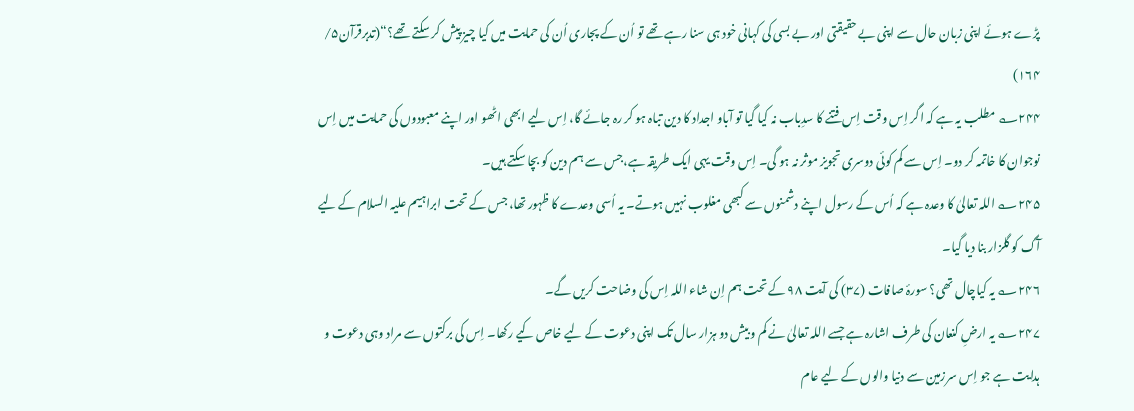پڑے ہوئے اپنی زبان حال سے اپنی بے حقیقتی اور بے بسی کی کہانی خود ہی سنا رہے تھے تو اُن کے پجاری اُن کی حمایت میں کیا چیز پیش کر سکتے تھے؟“(تدبرقرآن۵/ ۱۶۴)
۲۴۴؎ مطلب یہ ہے کہ اگر اِس وقت اِس فتنے کا سدِباب نہ کیا گیا تو آباو اجداد کا دین تباہ ہو کر رہ جائے گا، اِس لیے ابھی اٹھو اور اپنے معبودوں کی حمایت میں اِس نوجوان کا خاتمہ کر دو۔ اِس سے کم کوئی دوسری تجویز موثر نہ ہو گی۔ اِس وقت یہی ایک طریقہ ہے،جس سے ہم دین کو بچا سکتے ہیں۔
۲۴۵؎ اللہ تعالیٰ کا وعدہ ہے کہ اُس کے رسول اپنے دشمنوں سے کبھی مغلوب نہیں ہوتے۔ یہ اُسی وعدے کا ظہور تھا، جس کے تحت ابراہیم علیہ السلام کے لیے آگ کو گلزار بنا دیا گیا۔
۲۴۶؎ یہ کیاچال تھی؟ سورۂ صافات (۳۷) کی آیت ۹۸ کے تحت ہم اِن شاء اللہ اِس کی وضاحت کریں گے۔
۲۴۷؎ یہ ارضِ کنعان کی طرف اشارہ ہے جسے اللہ تعالیٰ نے کم و بیش دو ہزار سال تک اپنی دعوت کے لیے خاص کیے رکھا۔ اِس کی برکتوں سے مراد وہی دعوت و ہدایت ہے جو اِس سرزمین سے دنیا والوں کے لیے عام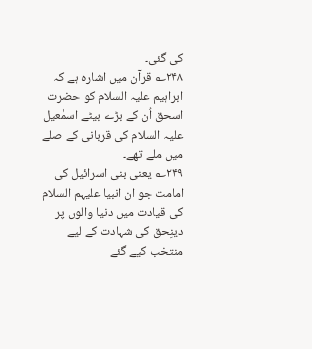کی گئی۔
۲۴۸؎ قرآن میں اشارہ ہے کہ ابراہیم علیہ السلام کو حضرت اسحق اُن کے بڑے بیٹے اسمٰعیل علیہ السلام کی قربانی کے صلے میں ملے تھے۔
۲۴۹؎ یعنی بنی اسرائیل کی امامت جو ان انبیا علیہم السلام کی قیادت میں دنیا والوں پر دینِحق کی شہادت کے لیے منتخب کیے گئے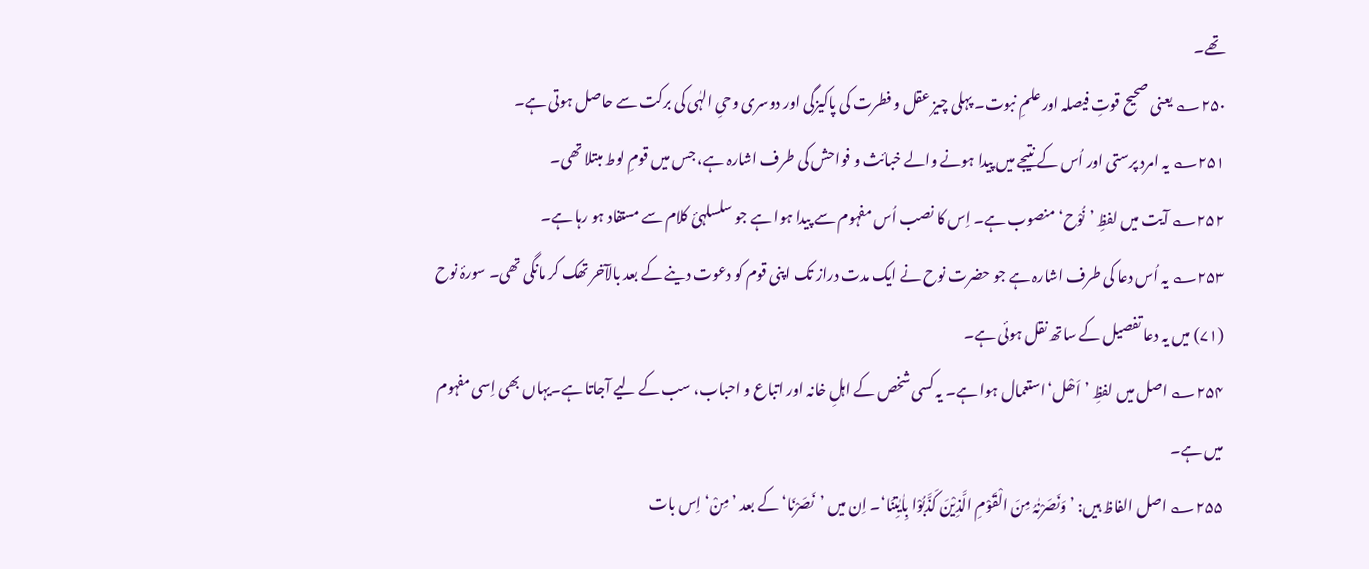تھے۔
۲۵۰؎ یعنی صحیح قوتِ فیصلہ اور علمِ نبوت۔ پہلی چیز عقل و فطرت کی پاکیزگی اور دوسری وحیِ الہٰی کی برکت سے حاصل ہوتی ہے۔
۲۵۱؎ یہ امرد پرستی اور اُس کے نتیجے میں پیدا ہونے والے خبائث و فواحش کی طرف اشارہ ہے، جس میں قومِ لوط مبتلا تھی۔
۲۵۲؎ آیت میں لفظِ ’نُوْح‘ منصوب ہے۔ اِس کا نصب اُس مفہوم سے پیدا ہوا ہے جو سلسلہئ کلام سے مستفاد ہو رہا ہے۔
۲۵۳؎ یہ اُس دعا کی طرف اشارہ ہے جو حضرت نوح نے ایک مدت دراز تک اپنی قوم کو دعوت دینے کے بعد بالآخر تھک کر مانگی تھی۔ سورۂ نوح (۷۱) میں یہ دعا تفصیل کے ساتھ نقل ہوئی ہے۔
۲۵۴؎ اصل میں لفظِ ’اَھْل‘استعمال ہوا ہے۔ یہ کسی شخص کے اہلِ خانہ اور اتباع و احباب، سب کے لیے آجاتا ہے۔یہاں بھی اِسی مفہوم میں ہے۔
۲۵۵؎ اصل الفاظ ہیں: ’وَنَصَرْنٰہُ مِنَ الْقَوْمِ الَّذِیْنَ کَذَّبُوْا بِاٰیٰتِنَا‘۔ اِن میں ’نَصَرْنَا‘ کے بعد ’مِنْ‘ اِس بات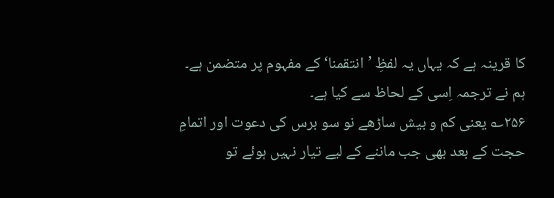کا قرینہ ہے کہ یہاں یہ لفظِ ’انتقمنا‘ کے مفہوم پر متضمن ہے۔ ہم نے ترجمہ اِسی کے لحاظ سے کیا ہے۔
۲۵۶؎ یعنی کم و بیش ساڑھے نو سو برس کی دعوت اور اتمامِ حجت کے بعد بھی جب ماننے کے لیے تیار نہیں ہوئے تو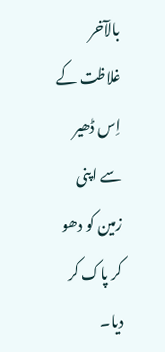بالآخر غلاظت کے اِس ڈھیر سے اپنی زمین کو دھو کر پاک کر دیا۔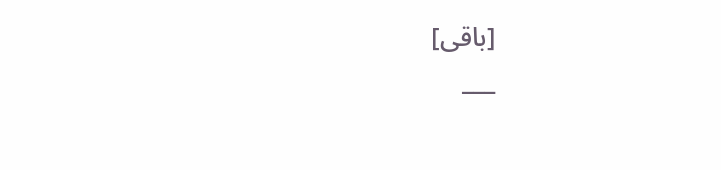[باقی]
___